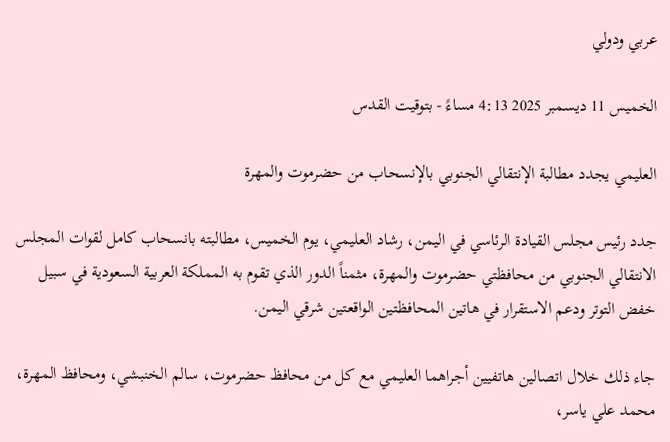عربي ودولي

الخميس 11 ديسمبر 2025 4:13 مساءً - بتوقيت القدس

العليمي يجدد مطالبة الإنتقالي الجنوبي بالإنسحاب من حضرموت والمهرة

جدد رئيس مجلس القيادة الرئاسي في اليمن، رشاد العليمي، يوم الخميس، مطالبته بانسحاب كامل لقوات المجلس الانتقالي الجنوبي من محافظتي حضرموت والمهرة، مثمناً الدور الذي تقوم به المملكة العربية السعودية في سبيل خفض التوتر ودعم الاستقرار في هاتين المحافظتين الواقعتين شرقي اليمن.

جاء ذلك خلال اتصالين هاتفيين أجراهما العليمي مع كل من محافظ حضرموت، سالم الخنبشي، ومحافظ المهرة، محمد علي ياسر،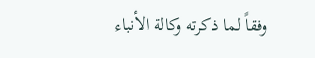وفقاً لما ذكرته وكالة الأنباء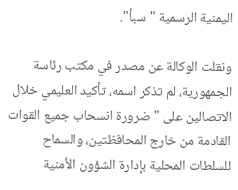اليمنية الرسمية "سبأ".

ونقلت الوكالة عن مصدر في مكتب رئاسة الجمهورية، لم تذكر اسمه، تأكيد العليمي خلال الاتصالين على "ضرورة انسحاب جميع القوات القادمة من خارج المحافظتين، والسماح للسلطات المحلية بإدارة الشؤون الأمنية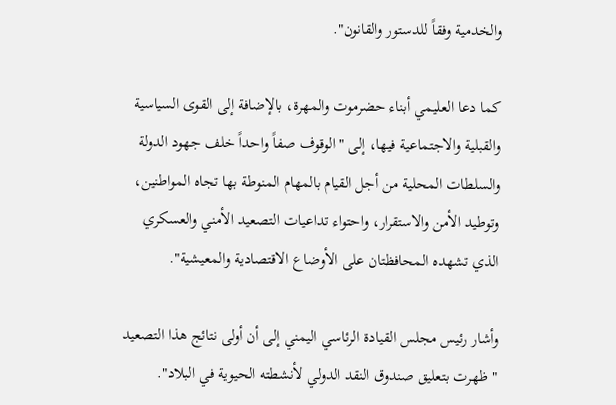والخدمية وفقاً للدستور والقانون".

كما دعا العليمي أبناء حضرموت والمهرة، بالإضافة إلى القوى السياسية والقبلية والاجتماعية فيها، إلى "الوقوف صفاً واحداً خلف جهود الدولة والسلطات المحلية من أجل القيام بالمهام المنوطة بها تجاه المواطنين، وتوطيد الأمن والاستقرار، واحتواء تداعيات التصعيد الأمني والعسكري الذي تشهده المحافظتان على الأوضاع الاقتصادية والمعيشية".

وأشار رئيس مجلس القيادة الرئاسي اليمني إلى أن أولى نتائج هذا التصعيد "ظهرت بتعليق صندوق النقد الدولي لأنشطته الحيوية في البلاد".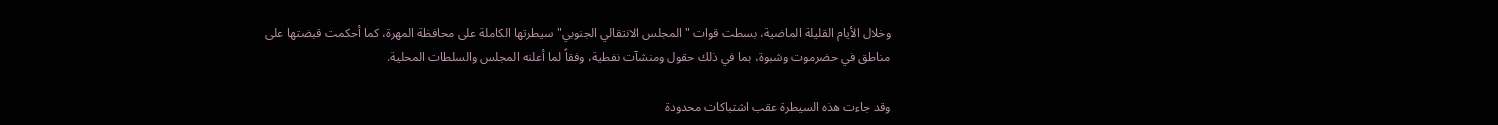وخلال الأيام القليلة الماضية، بسطت قوات "المجلس الانتقالي الجنوبي" سيطرتها الكاملة على محافظة المهرة، كما أحكمت قبضتها على مناطق في حضرموت وشبوة، بما في ذلك حقول ومنشآت نفطية، وفقاً لما أعلنه المجلس والسلطات المحلية.

وقد جاءت هذه السيطرة عقب اشتباكات محدودة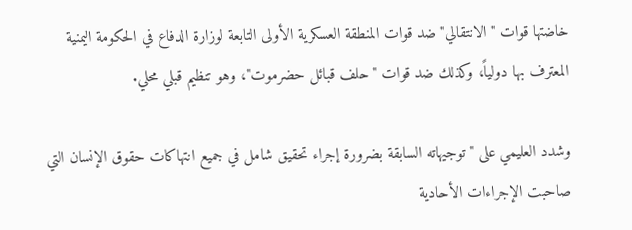خاضتها قوات "الانتقالي" ضد قوات المنطقة العسكرية الأولى التابعة لوزارة الدفاع في الحكومة اليمنية المعترف بها دولياً، وكذلك ضد قوات "حلف قبائل حضرموت"، وهو تنظيم قبلي محلي.

وشدد العليمي على "توجيهاته السابقة بضرورة إجراء تحقيق شامل في جميع انتهاكات حقوق الإنسان التي صاحبت الإجراءات الأحادية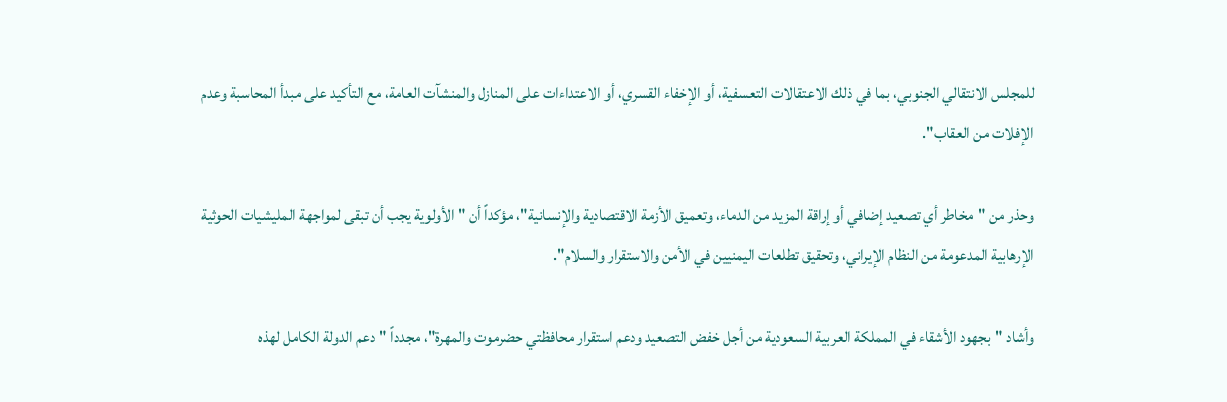للمجلس الانتقالي الجنوبي، بما في ذلك الاعتقالات التعسفية، أو الإخفاء القسري، أو الاعتداءات على المنازل والمنشآت العامة، مع التأكيد على مبدأ المحاسبة وعدم الإفلات من العقاب".

وحذر من "مخاطر أي تصعيد إضافي أو إراقة المزيد من الدماء، وتعميق الأزمة الاقتصادية والإنسانية"، مؤكداً أن "الأولوية يجب أن تبقى لمواجهة المليشيات الحوثية الإرهابية المدعومة من النظام الإيراني، وتحقيق تطلعات اليمنيين في الأمن والاستقرار والسلام".

وأشاد "بجهود الأشقاء في المملكة العربية السعودية من أجل خفض التصعيد ودعم استقرار محافظتي حضرموت والمهرة"، مجدداً "دعم الدولة الكامل لهذه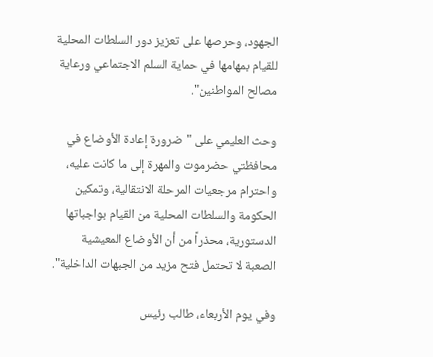الجهود، وحرصها على تعزيز دور السلطات المحلية للقيام بمهامها في حماية السلم الاجتماعي ورعاية مصالح المواطنين".

وحث العليمي على "ضرورة إعادة الأوضاع في محافظتي حضرموت والمهرة إلى ما كانت عليه، واحترام مرجعيات المرحلة الانتقالية، وتمكين الحكومة والسلطات المحلية من القيام بواجباتها الدستورية، محذراً من أن الأوضاع المعيشية الصعبة لا تحتمل فتح مزيد من الجبهات الداخلية".

وفي يوم الأربعاء، طالب رئيس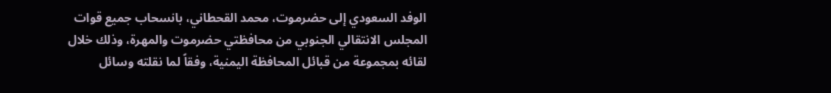الوفد السعودي إلى حضرموت، محمد القحطاني، بانسحاب جميع قوات المجلس الانتقالي الجنوبي من محافظتي حضرموت والمهرة، وذلك خلال لقائه بمجموعة من قبائل المحافظة اليمنية، وفقاً لما نقلته وسائل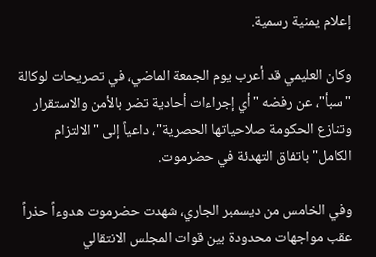إعلام يمنية رسمية.

وكان العليمي قد أعرب يوم الجمعة الماضي، في تصريحات لوكالة "سبأ"، عن رفضه "أي إجراءات أحادية تضر بالأمن والاستقرار وتنازع الحكومة صلاحياتها الحصرية"، داعياً إلى "الالتزام الكامل" باتفاق التهدئة في حضرموت.

وفي الخامس من ديسمبر الجاري، شهدت حضرموت هدوءاً حذراً عقب مواجهات محدودة بين قوات المجلس الانتقالي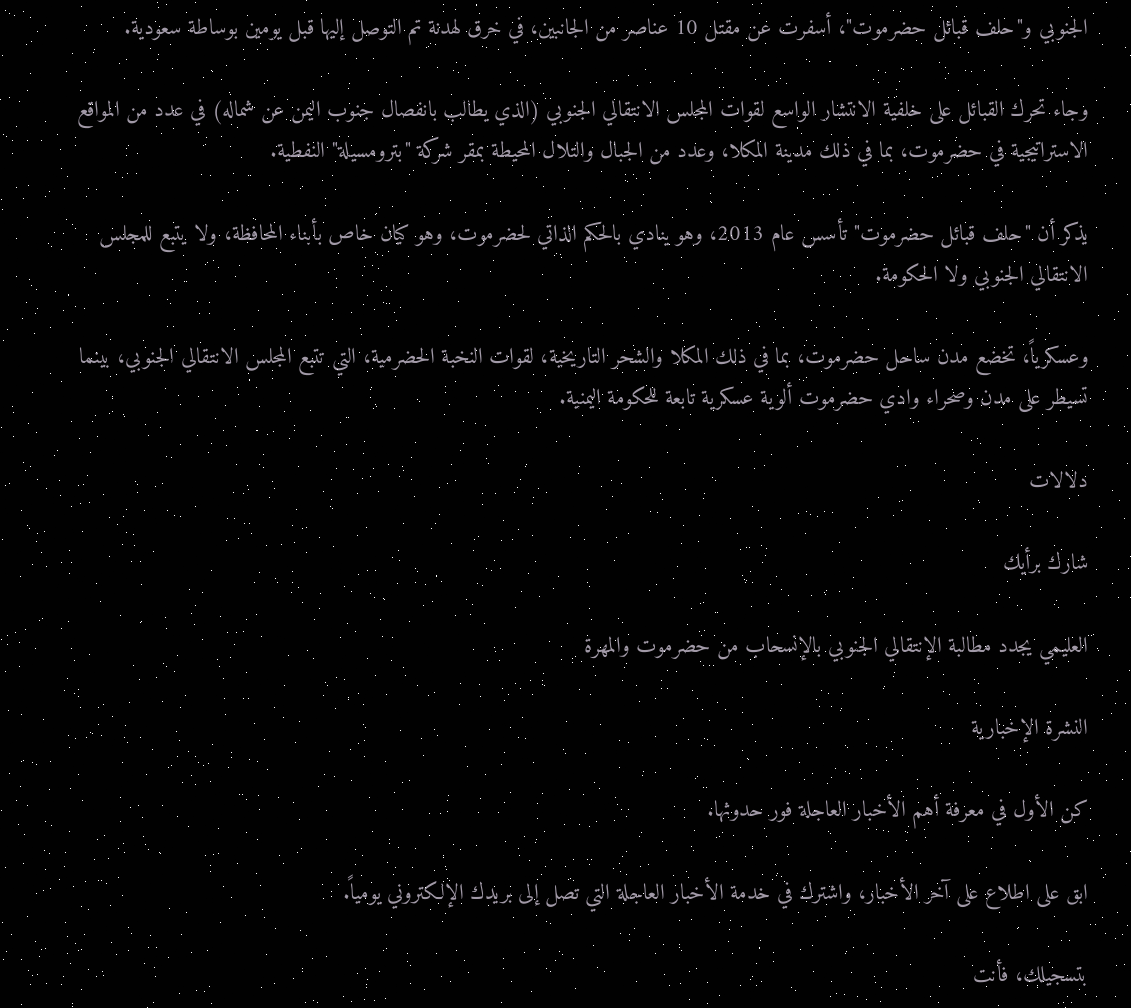الجنوبي و"حلف قبائل حضرموت"، أسفرت عن مقتل 10 عناصر من الجانبين، في خرق لهدنة تم التوصل إليها قبل يومين بوساطة سعودية.

وجاء تحرك القبائل على خلفية الانتشار الواسع لقوات المجلس الانتقالي الجنوبي (الذي يطالب بانفصال جنوب اليمن عن شماله) في عدد من المواقع الاستراتيجية في حضرموت، بما في ذلك مدينة المكلا، وعدد من الجبال والتلال المحيطة بمقر شركة "بترومسيلة" النفطية.

يذكر أن "حلف قبائل حضرموت" تأسس عام 2013، وهو ينادي بالحكم الذاتي لحضرموت، وهو كيان خاص بأبناء المحافظة، ولا يتبع للمجلس الانتقالي الجنوبي ولا الحكومة.

وعسكرياً، تخضع مدن ساحل حضرموت، بما في ذلك المكلا والشحر التاريخية، لقوات النخبة الحضرمية، التي تتبع المجلس الانتقالي الجنوبي، بينما تسيطر على مدن وصحراء وادي حضرموت ألوية عسكرية تابعة للحكومة اليمنية.

دلالات

شارك برأيك

العليمي يجدد مطالبة الإنتقالي الجنوبي بالإنسحاب من حضرموت والمهرة

النشرة الإخبارية

كن الأول في معرفة أهم الأخبار العاجلة فور حدوثها.

ابق على اطلاع على آخر الأخبار، واشترك في خدمة الأخبار العاجلة التي تصل إلى بريدك الإلكتروني يومياً.

بتسجيلك، فأنت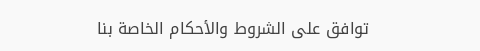توافق على الشروط والأحكام الخاصة بنا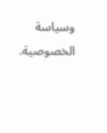وسياسة الخصوصية.